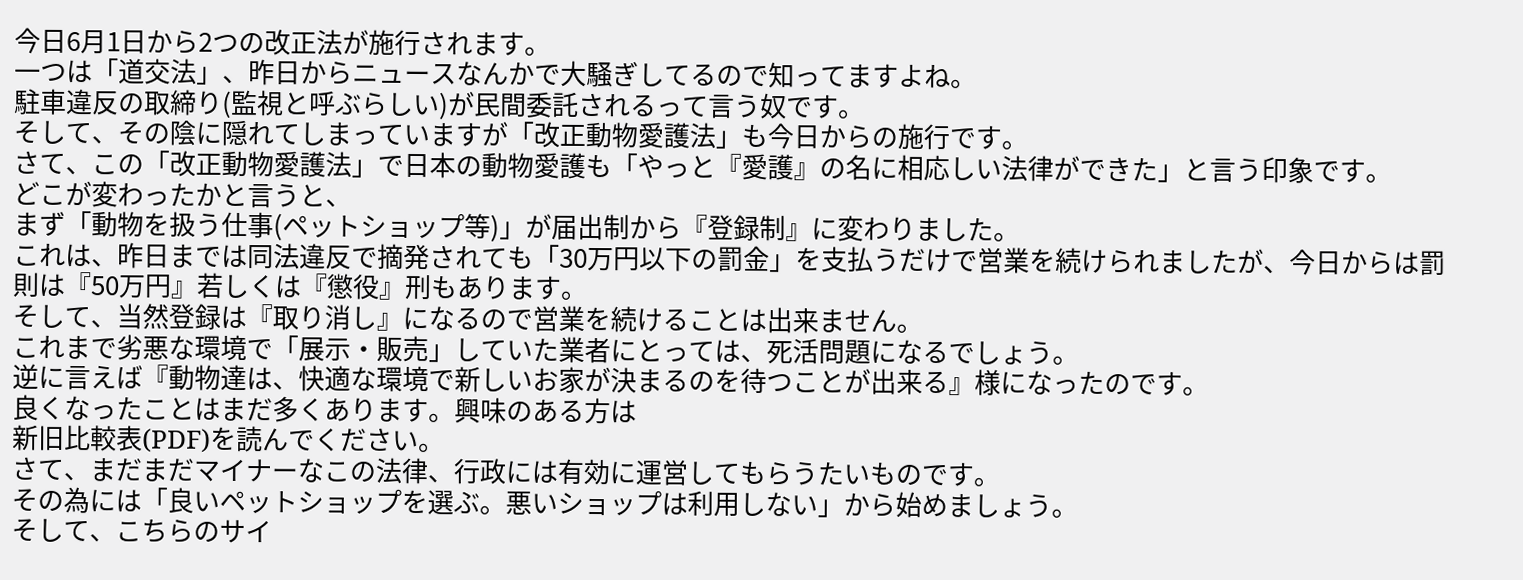今日6月1日から2つの改正法が施行されます。
一つは「道交法」、昨日からニュースなんかで大騒ぎしてるので知ってますよね。
駐車違反の取締り(監視と呼ぶらしい)が民間委託されるって言う奴です。
そして、その陰に隠れてしまっていますが「改正動物愛護法」も今日からの施行です。
さて、この「改正動物愛護法」で日本の動物愛護も「やっと『愛護』の名に相応しい法律ができた」と言う印象です。
どこが変わったかと言うと、
まず「動物を扱う仕事(ペットショップ等)」が届出制から『登録制』に変わりました。
これは、昨日までは同法違反で摘発されても「30万円以下の罰金」を支払うだけで営業を続けられましたが、今日からは罰則は『50万円』若しくは『懲役』刑もあります。
そして、当然登録は『取り消し』になるので営業を続けることは出来ません。
これまで劣悪な環境で「展示・販売」していた業者にとっては、死活問題になるでしょう。
逆に言えば『動物達は、快適な環境で新しいお家が決まるのを待つことが出来る』様になったのです。
良くなったことはまだ多くあります。興味のある方は
新旧比較表(PDF)を読んでください。
さて、まだまだマイナーなこの法律、行政には有効に運営してもらうたいものです。
その為には「良いペットショップを選ぶ。悪いショップは利用しない」から始めましょう。
そして、こちらのサイ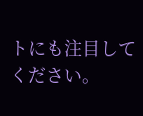トにも注目してください。